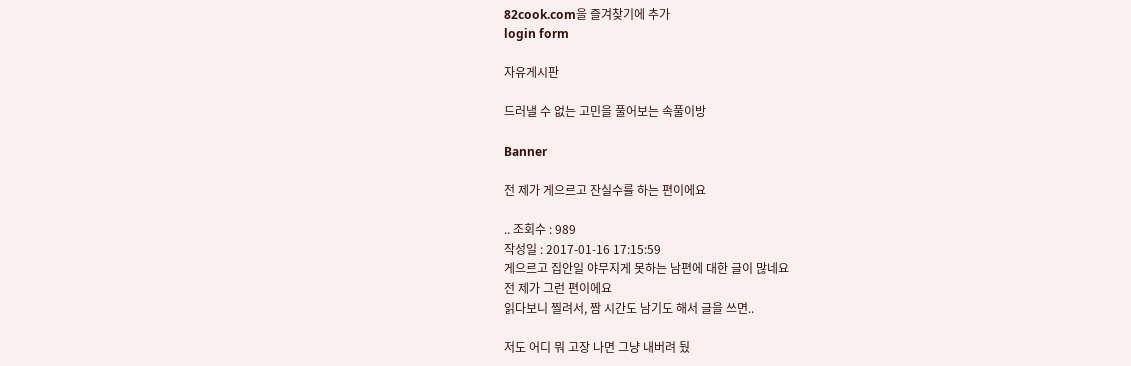82cook.com을 즐겨찾기에 추가
login form

자유게시판

드러낼 수 없는 고민을 풀어보는 속풀이방

Banner

전 제가 게으르고 잔실수를 하는 편이에요

.. 조회수 : 989
작성일 : 2017-01-16 17:15:59
게으르고 집안일 야무지게 못하는 남편에 대한 글이 많네요
전 제가 그런 편이에요
읽다보니 찔려서, 짬 시간도 남기도 해서 글을 쓰면..

저도 어디 뭐 고장 나면 그냥 내버려 뒀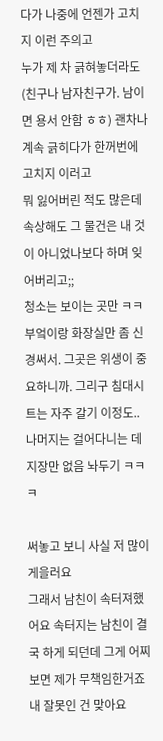다가 나중에 언젠가 고치지 이런 주의고
누가 제 차 긁혀놓더라도(친구나 남자친구가. 남이면 용서 안함 ㅎㅎ) 괜차나 계속 긁히다가 한꺼번에 고치지 이러고
뭐 잃어버린 적도 많은데 속상해도 그 물건은 내 것이 아니었나보다 하며 잊어버리고;;
청소는 보이는 곳만 ㅋㅋ 부엌이랑 화장실만 좀 신경써서. 그곳은 위생이 중요하니까. 그리구 침대시트는 자주 갈기 이정도.. 나머지는 걸어다니는 데 지장만 없음 놔두기 ㅋㅋㅋ

써놓고 보니 사실 저 많이 게을러요
그래서 남친이 속터져했어요 속터지는 남친이 결국 하게 되던데 그게 어찌보면 제가 무책임한거죠 내 잘못인 건 맞아요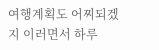여행계획도 어찌되겠지 이러면서 하루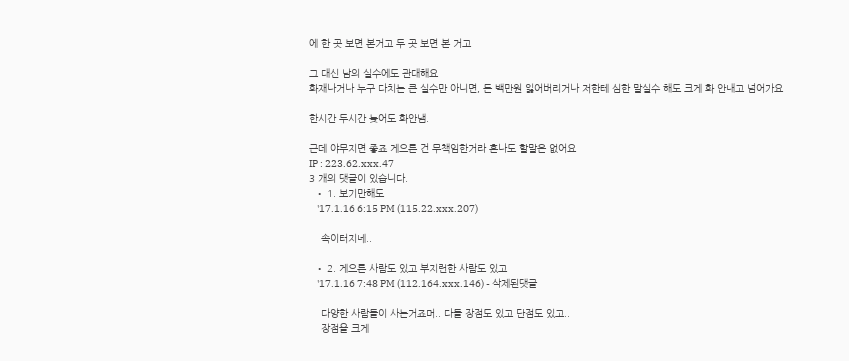에 한 곳 보면 본거고 두 곳 보면 본 거고

그 대신 남의 실수에도 관대해요
화재나거나 누구 다치는 큰 실수만 아니면, 돈 백만원 잃어버리거나 저한테 심한 말실수 해도 크게 화 안내고 넘어가요

한시간 두시간 늦어도 화안냄.

근데 야무지면 좋죠 게으른 건 무책임한거라 혼나도 할말은 없어요
IP : 223.62.xxx.47
3 개의 댓글이 있습니다.
  • 1. 보기만해도
    '17.1.16 6:15 PM (115.22.xxx.207)

    속이터지네..

  • 2. 게으른 사람도 있고 부지런한 사람도 있고
    '17.1.16 7:48 PM (112.164.xxx.146) - 삭제된댓글

    다양한 사람들이 사는거죠머.. 다들 장점도 있고 단점도 있고..
    장점을 크게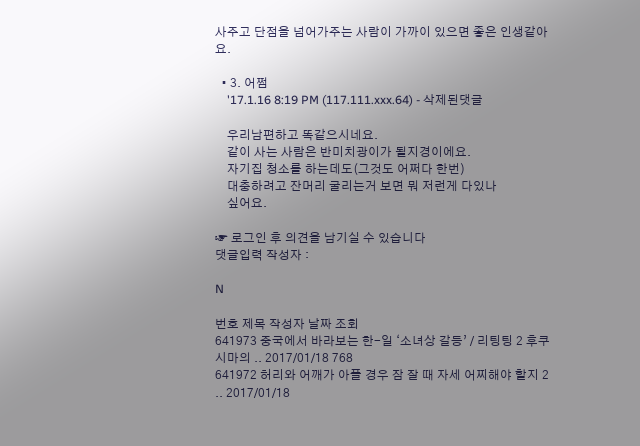사주고 단점을 넘어가주는 사람이 가까이 있으면 좋은 인생같아요.

  • 3. 어쩜
    '17.1.16 8:19 PM (117.111.xxx.64) - 삭제된댓글

    우리남편하고 똑같으시네요.
    같이 사는 사람은 반미치광이가 될지경이에요.
    자기집 청소를 하는데도(그것도 어쩌다 한번)
    대충하려고 잔머리 굴리는거 보면 뭐 저런게 다있나
    싶어요.

☞ 로그인 후 의견을 남기실 수 있습니다
댓글입력 작성자 :

N

번호 제목 작성자 날짜 조회
641973 중국에서 바라보는 한-일 ‘소녀상 갈등’ / 리팅팅 2 후쿠시마의 .. 2017/01/18 768
641972 허리와 어깨가 아플 경우 잠 잘 때 자세 어찌해야 할지 2 .. 2017/01/18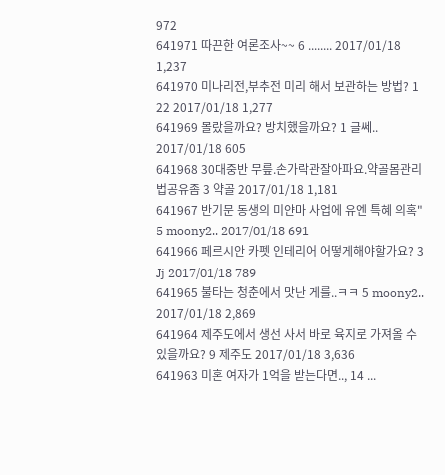972
641971 따끈한 여론조사~~ 6 ........ 2017/01/18 1,237
641970 미나리전,부추전 미리 해서 보관하는 방법? 1 22 2017/01/18 1,277
641969 몰랐을까요? 방치했을까요? 1 글쎄.. 2017/01/18 605
641968 30대중반 무릎.손가락관잘아파요.약골몸관리법공유좀 3 약골 2017/01/18 1,181
641967 반기문 동생의 미얀마 사업에 유엔 특혜 의혹" 5 moony2.. 2017/01/18 691
641966 페르시안 카펫 인테리어 어떻게해야할가요? 3 Jj 2017/01/18 789
641965 불타는 청춘에서 맛난 게를..ㅋㅋ 5 moony2.. 2017/01/18 2,869
641964 제주도에서 생선 사서 바로 육지로 가져올 수 있을까요? 9 제주도 2017/01/18 3,636
641963 미혼 여자가 1억을 받는다면.., 14 ...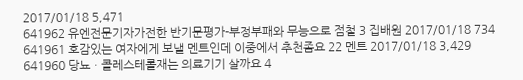2017/01/18 5,471
641962 유엔전문기자가전한 반기문평가-부정부패와 무능으로 점철 3 집배원 2017/01/18 734
641961 호감있는 여자에게 보낼 멘트인데 이중에서 추천좀요 22 멘트 2017/01/18 3,429
641960 당뇨ㆍ콜레스테롤재는 의료기기 살까요 4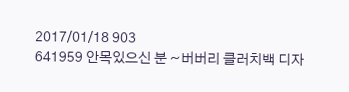2017/01/18 903
641959 안목있으신 분 ~버버리 클러치백 디자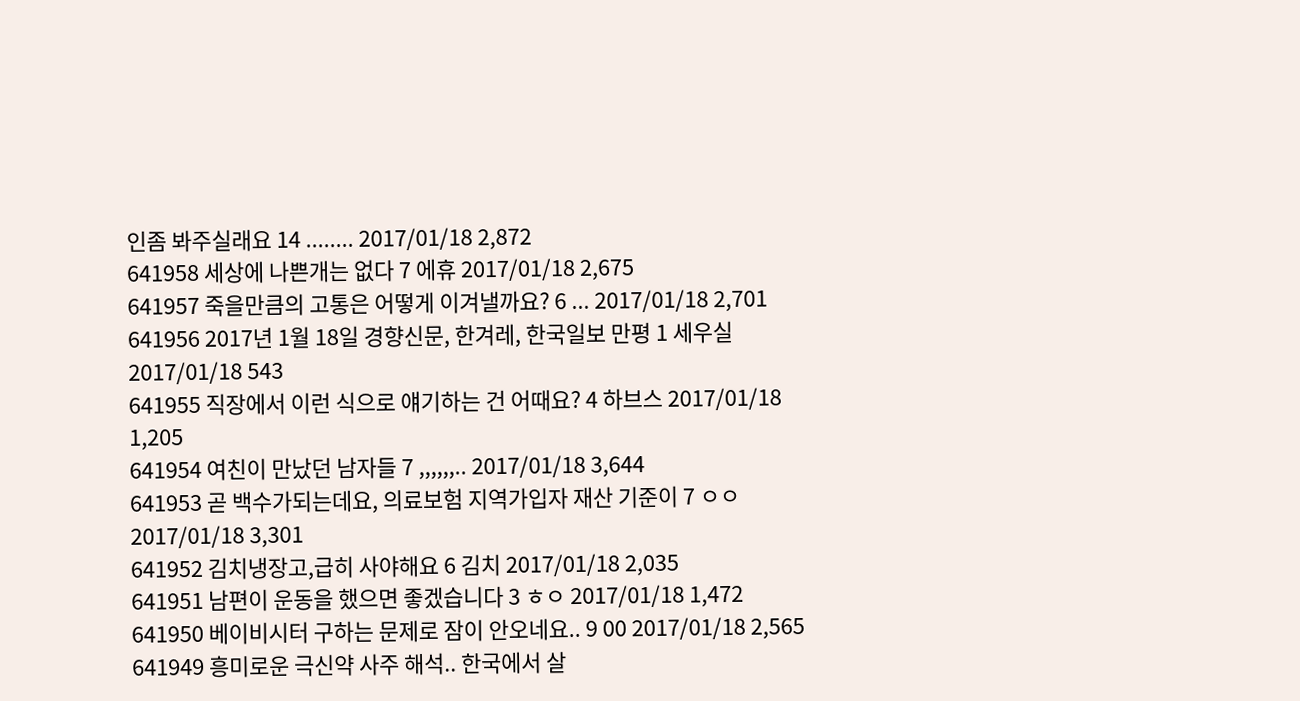인좀 봐주실래요 14 ........ 2017/01/18 2,872
641958 세상에 나쁜개는 없다 7 에휴 2017/01/18 2,675
641957 죽을만큼의 고통은 어떻게 이겨낼까요? 6 ... 2017/01/18 2,701
641956 2017년 1월 18일 경향신문, 한겨레, 한국일보 만평 1 세우실 2017/01/18 543
641955 직장에서 이런 식으로 얘기하는 건 어때요? 4 하브스 2017/01/18 1,205
641954 여친이 만났던 남자들 7 ,,,,,,.. 2017/01/18 3,644
641953 곧 백수가되는데요, 의료보험 지역가입자 재산 기준이 7 ㅇㅇ 2017/01/18 3,301
641952 김치냉장고,급히 사야해요 6 김치 2017/01/18 2,035
641951 남편이 운동을 했으면 좋겠습니다 3 ㅎㅇ 2017/01/18 1,472
641950 베이비시터 구하는 문제로 잠이 안오네요.. 9 00 2017/01/18 2,565
641949 흥미로운 극신약 사주 해석.. 한국에서 살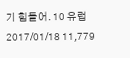기 힘들어. 10 유럽 2017/01/18 11,779